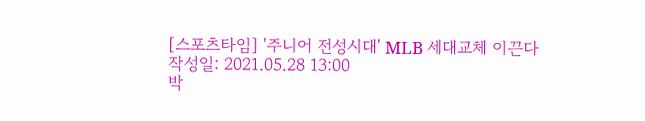[스포츠타임] '주니어 전성시대' MLB 세대교체 이끈다
작성일: 2021.05.28 13:00
박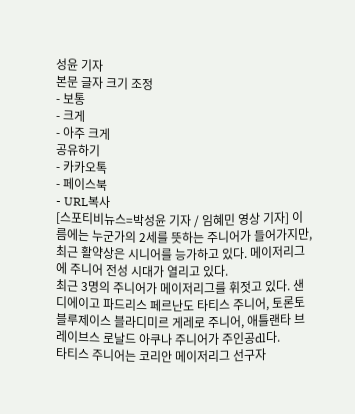성윤 기자
본문 글자 크기 조정
- 보통
- 크게
- 아주 크게
공유하기
- 카카오톡
- 페이스북
- URL복사
[스포티비뉴스=박성윤 기자 / 임혜민 영상 기자] 이름에는 누군가의 2세를 뜻하는 주니어가 들어가지만, 최근 활약상은 시니어를 능가하고 있다. 메이저리그에 주니어 전성 시대가 열리고 있다.
최근 3명의 주니어가 메이저리그를 휘젓고 있다. 샌디에이고 파드리스 페르난도 타티스 주니어, 토론토 블루제이스 블라디미르 게레로 주니어, 애틀랜타 브레이브스 로날드 아쿠나 주니어가 주인공dl다.
타티스 주니어는 코리안 메이저리그 선구자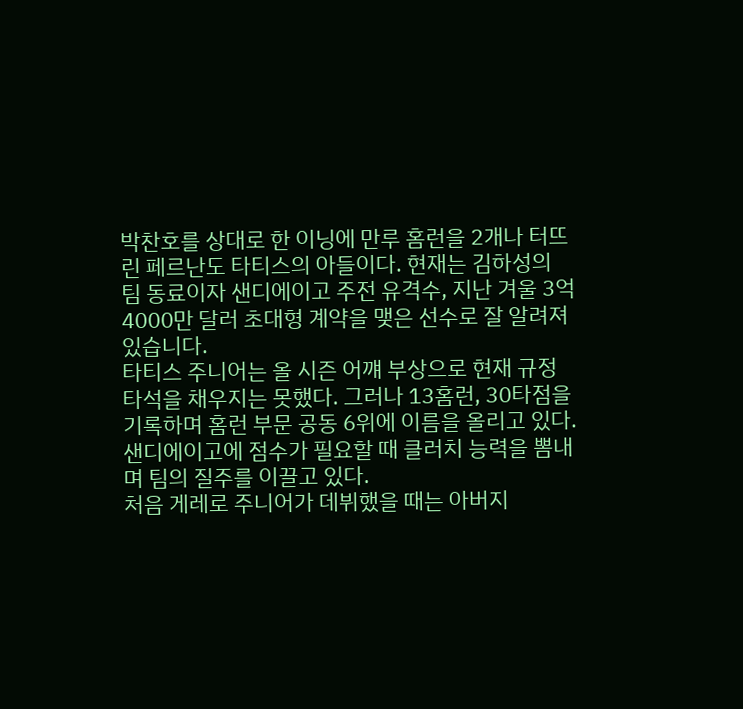박찬호를 상대로 한 이닝에 만루 홈런을 2개나 터뜨린 페르난도 타티스의 아들이다. 현재는 김하성의 팀 동료이자 샌디에이고 주전 유격수, 지난 겨울 3억 4000만 달러 초대형 계약을 맺은 선수로 잘 알려져 있습니다.
타티스 주니어는 올 시즌 어꺠 부상으로 현재 규정 타석을 채우지는 못했다. 그러나 13홈런, 30타점을 기록하며 홈런 부문 공동 6위에 이름을 올리고 있다. 샌디에이고에 점수가 필요할 때 클러치 능력을 뽐내며 팀의 질주를 이끌고 있다.
처음 게레로 주니어가 데뷔했을 때는 아버지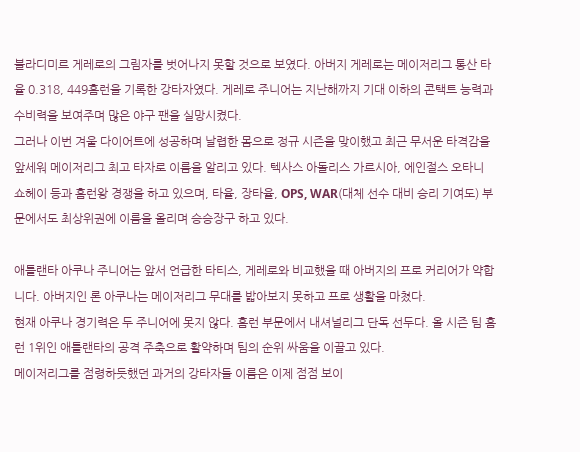블라디미르 게레로의 그림자를 벗어나지 못할 것으로 보였다. 아버지 게레로는 메이저리그 통산 타율 0.318, 449홈런을 기록한 강타자였다. 게레로 주니어는 지난해까지 기대 이하의 콘택트 능력과 수비력을 보여주며 많은 야구 팬을 실망시켰다.
그러나 이번 겨울 다이어트에 성공하며 날렵한 몸으로 정규 시즌을 맞이했고 최근 무서운 타격감을 앞세워 메이저리그 최고 타자로 이름을 알리고 있다. 텍사스 아돌리스 가르시아, 에인절스 오타니 쇼헤이 등과 홈런왕 경쟁을 하고 있으며, 타율, 장타율, OPS, WAR(대체 선수 대비 승리 기여도) 부문에서도 최상위권에 이름을 올리며 승승장구 하고 있다.

애틀랜타 아쿠나 주니어는 앞서 언급한 타티스, 게레로와 비교했을 때 아버지의 프로 커리어가 약합니다. 아버지인 론 아쿠나는 메이저리그 무대를 밟아보지 못하고 프로 생활을 마쳤다.
현재 아쿠나 경기력은 두 주니어에 못지 않다. 홈런 부문에서 내셔널리그 단독 선두다. 올 시즌 팀 홈런 1위인 애틀랜타의 공격 주축으로 활약하며 팀의 순위 싸움을 이끌고 있다.
메이저리그를 점령하듯했던 과거의 강타자들 이름은 이제 점점 보이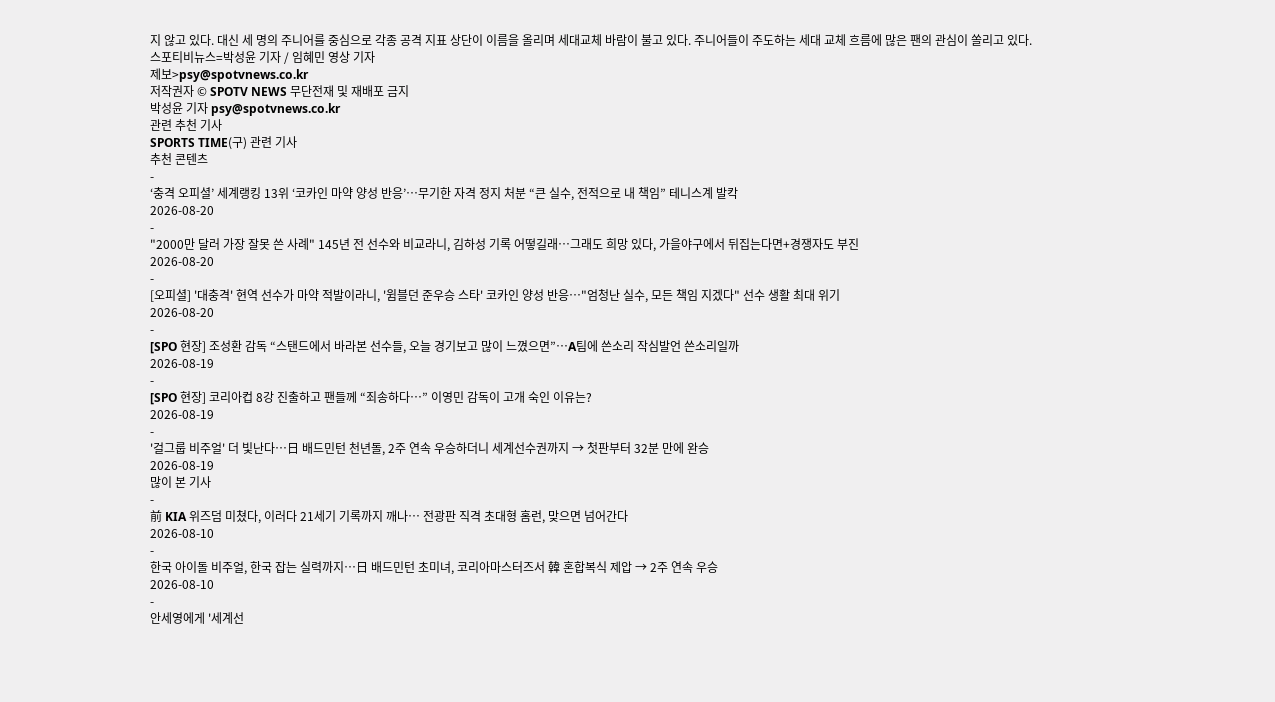지 않고 있다. 대신 세 명의 주니어를 중심으로 각종 공격 지표 상단이 이름을 올리며 세대교체 바람이 불고 있다. 주니어들이 주도하는 세대 교체 흐름에 많은 팬의 관심이 쏠리고 있다.
스포티비뉴스=박성윤 기자 / 임혜민 영상 기자
제보>psy@spotvnews.co.kr
저작권자 © SPOTV NEWS 무단전재 및 재배포 금지
박성윤 기자 psy@spotvnews.co.kr
관련 추천 기사
SPORTS TIME(구) 관련 기사
추천 콘텐츠
-
‘충격 오피셜’ 세계랭킹 13위 ‘코카인 마약 양성 반응’…무기한 자격 정지 처분 “큰 실수, 전적으로 내 책임” 테니스계 발칵
2026-08-20
-
"2000만 달러 가장 잘못 쓴 사례" 145년 전 선수와 비교라니, 김하성 기록 어떻길래…그래도 희망 있다, 가을야구에서 뒤집는다면+경쟁자도 부진
2026-08-20
-
[오피셜] '대충격' 현역 선수가 마약 적발이라니, '윔블던 준우승 스타' 코카인 양성 반응…"엄청난 실수, 모든 책임 지겠다" 선수 생활 최대 위기
2026-08-20
-
[SPO 현장] 조성환 감독 “스탠드에서 바라본 선수들, 오늘 경기보고 많이 느꼈으면”…A팀에 쓴소리 작심발언 쓴소리일까
2026-08-19
-
[SPO 현장] 코리아컵 8강 진출하고 팬들께 “죄송하다…” 이영민 감독이 고개 숙인 이유는?
2026-08-19
-
'걸그룹 비주얼' 더 빛난다…日 배드민턴 천년돌, 2주 연속 우승하더니 세계선수권까지 → 첫판부터 32분 만에 완승
2026-08-19
많이 본 기사
-
前 KIA 위즈덤 미쳤다, 이러다 21세기 기록까지 깨나… 전광판 직격 초대형 홈런, 맞으면 넘어간다
2026-08-10
-
한국 아이돌 비주얼, 한국 잡는 실력까지…日 배드민턴 초미녀, 코리아마스터즈서 韓 혼합복식 제압 → 2주 연속 우승
2026-08-10
-
안세영에게 '세계선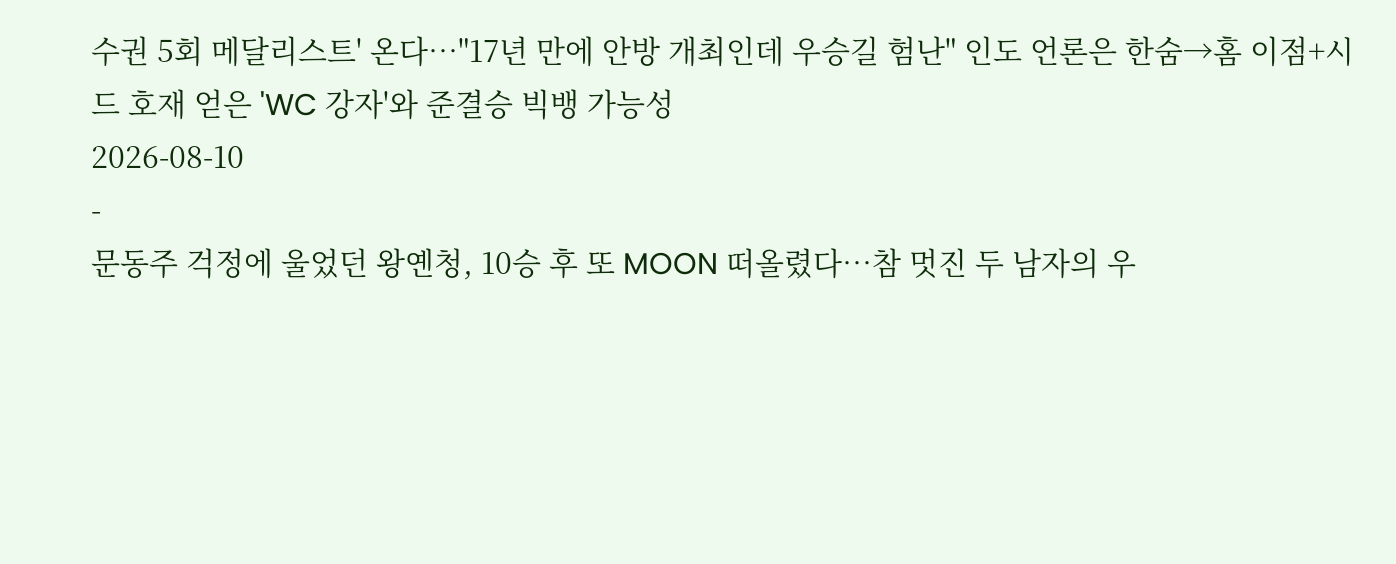수권 5회 메달리스트' 온다…"17년 만에 안방 개최인데 우승길 험난" 인도 언론은 한숨→홈 이점+시드 호재 얻은 'WC 강자'와 준결승 빅뱅 가능성
2026-08-10
-
문동주 걱정에 울었던 왕옌청, 10승 후 또 MOON 떠올렸다…참 멋진 두 남자의 우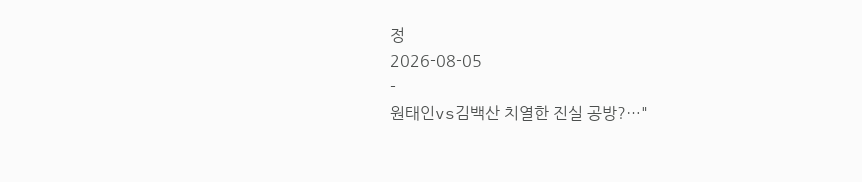정
2026-08-05
-
원태인vs김백산 치열한 진실 공방?…"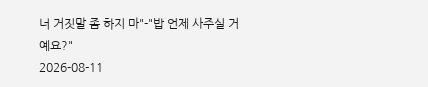너 거짓말 좀 하지 마"-"밥 언제 사주실 거예요?"
2026-08-11